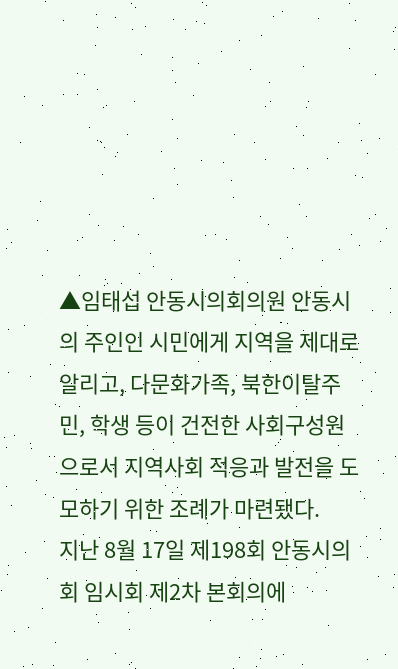▲임태섭 안동시의회의원 안동시의 주인인 시민에게 지역을 제대로 알리고, 다문화가족, 북한이탈주민, 학생 등이 건전한 사회구성원으로서 지역사회 적응과 발전을 도모하기 위한 조례가 마련됐다.
지난 8월 17일 제198회 안동시의회 임시회 제2차 본회의에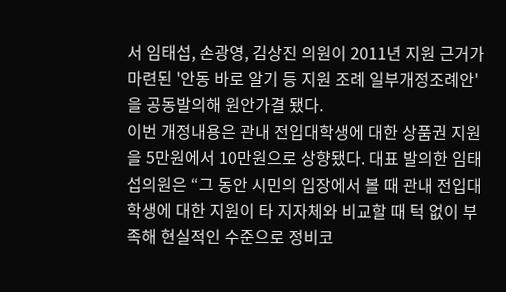서 임태섭, 손광영, 김상진 의원이 2011년 지원 근거가 마련된 '안동 바로 알기 등 지원 조례 일부개정조례안'을 공동발의해 원안가결 됐다.
이번 개정내용은 관내 전입대학생에 대한 상품권 지원을 5만원에서 10만원으로 상향됐다. 대표 발의한 임태섭의원은 “그 동안 시민의 입장에서 볼 때 관내 전입대학생에 대한 지원이 타 지자체와 비교할 때 턱 없이 부족해 현실적인 수준으로 정비코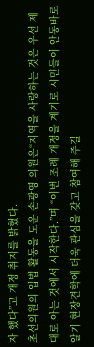자 했다”고 개정 취지를 밝혔다.
초선의원의 입법 활동을 도운 손광영 의원은“지역을 사랑하는 것은 우선 제대로 아는 것에서 시작한다.”며 “이번 조례 개정을 계기로 시민들이 안동바로알기 현장견학에 더욱 관심을 갖고 참여해 주길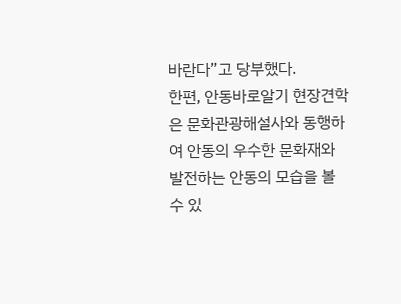바란다”고 당부했다.
한편, 안동바로알기 현장견학은 문화관광해설사와 동행하여 안동의 우수한 문화재와 발전하는 안동의 모습을 볼 수 있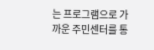는 프로그램으로 가까운 주민센터를 통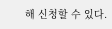해 신청할 수 있다.